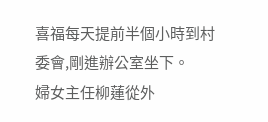喜福每天提前半個小時到村委會,剛進辦公室坐下。
婦女主任柳蓮從外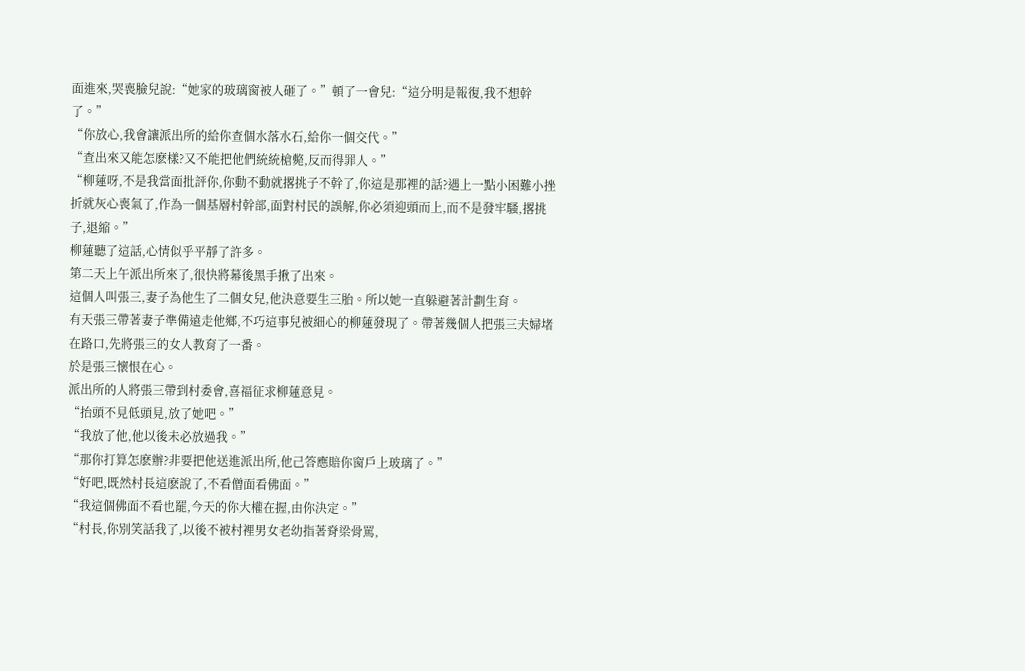面進來,哭喪臉兒說:“她家的玻璃窗被人砸了。”頓了一會兒:“這分明是報復,我不想幹了。”
“你放心,我會讓派出所的給你查個水落水石,給你一個交代。”
“查出來又能怎麽樣?又不能把他們統統槍斃,反而得罪人。”
“柳蓮呀,不是我當面批評你,你動不動就撂挑子不幹了,你這是那裡的話?遇上一點小困難小挫折就灰心喪氣了,作為一個基層村幹部,面對村民的誤解,你必須迎頭而上,而不是發牢騷,撂挑子,退縮。”
柳蓮聽了這話,心情似乎平靜了許多。
第二天上午派出所來了,很快將幕後黑手揪了出來。
這個人叫張三,妻子為他生了二個女兒,他決意要生三胎。所以她一直躲避著計劃生育。
有天張三帶著妻子準備遠走他鄉,不巧這事兒被細心的柳蓮發現了。帶著幾個人把張三夫婦堵在路口,先將張三的女人教育了一番。
於是張三懷恨在心。
派出所的人將張三帶到村委會,喜福征求柳蓮意見。
“抬頭不見低頭見,放了她吧。”
“我放了他,他以後未必放過我。”
“那你打算怎麽辦?非要把他送進派出所,他己答應賠你窗戶上玻璃了。”
“好吧,既然村長這麽說了,不看僧面看佛面。”
“我這個佛面不看也罷,今天的你大權在握,由你決定。”
“村長,你別笑話我了,以後不被村裡男女老幼指著脊梁骨罵,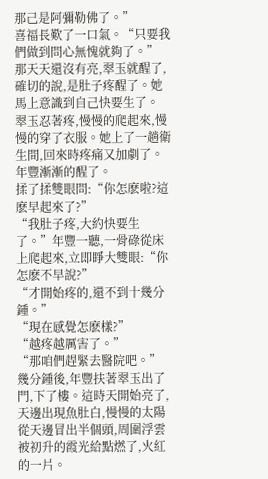那己是阿彌勒佛了。”
喜福長歎了一口氣。“只要我們做到問心無愧就夠了。”
那天天還沒有亮,翠玉就醒了,確切的說,是肚子疼醒了。她馬上意識到自己快要生了。
翠玉忍著疼,慢慢的爬起來,慢慢的穿了衣服。她上了一趟衛生間,回來時疼痛又加劇了。
年豐漸漸的醒了。
揉了揉雙眼問:“你怎麽啦?這麽早起來了?”
“我肚子疼,大約快要生了。”年豐一聽,一骨碌從床上爬起來,立即睜大雙眼:“你怎麽不早說?”
“才開始疼的,還不到十幾分鍾。”
“現在感覺怎麽樣?”
“越疼越厲害了。”
“那咱們趕緊去醫院吧。”
幾分鍾後,年豐扶著翠玉出了門,下了樓。這時天開始亮了,天邊出現魚肚白,慢慢的太陽從天邊冒出半個頭,周圍浮雲被初升的霞光給點燃了,火紅的一片。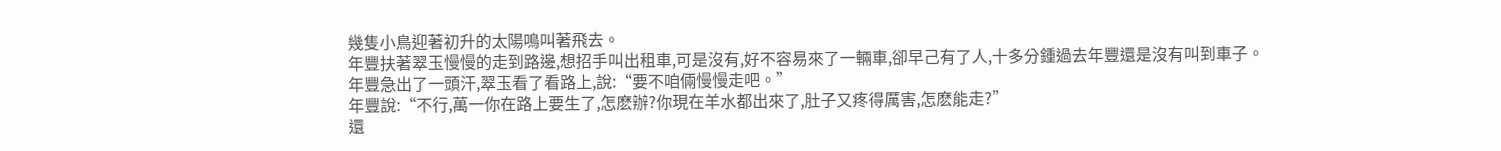幾隻小鳥迎著初升的太陽鳴叫著飛去。
年豐扶著翠玉慢慢的走到路邊,想招手叫出租車,可是沒有,好不容易來了一輛車,卻早己有了人,十多分鍾過去年豐還是沒有叫到車子。
年豐急出了一頭汗,翠玉看了看路上,說:“要不咱倆慢慢走吧。”
年豐說:“不行,萬一你在路上要生了,怎麽辦?你現在羊水都出來了,肚子又疼得厲害,怎麽能走?”
還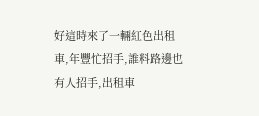好這時來了一輛紅色出租車,年豐忙招手,誰料路邊也有人招手,出租車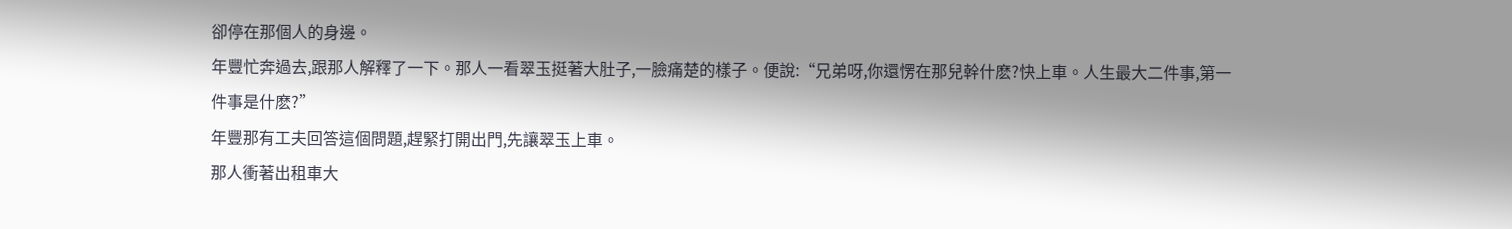卻停在那個人的身邊。
年豐忙奔過去,跟那人解釋了一下。那人一看翠玉挺著大肚子,一臉痛楚的樣子。便說:“兄弟呀,你還愣在那兒幹什麽?快上車。人生最大二件事,第一件事是什麽?”
年豐那有工夫回答這個問題,趕緊打開出門,先讓翠玉上車。
那人衝著出租車大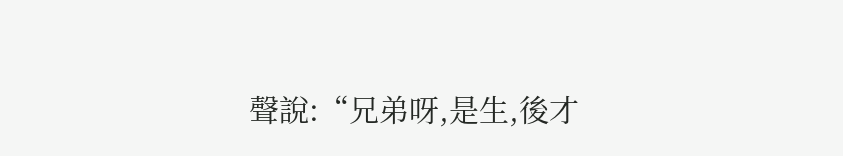聲說:“兄弟呀,是生,後才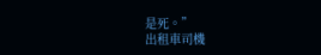是死。”
出租車司機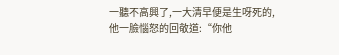一聽不高興了,一大清早便是生呀死的,他一臉惱怒的回敬道:“你他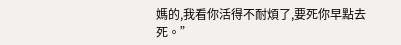媽的,我看你活得不耐煩了,要死你早點去死。”